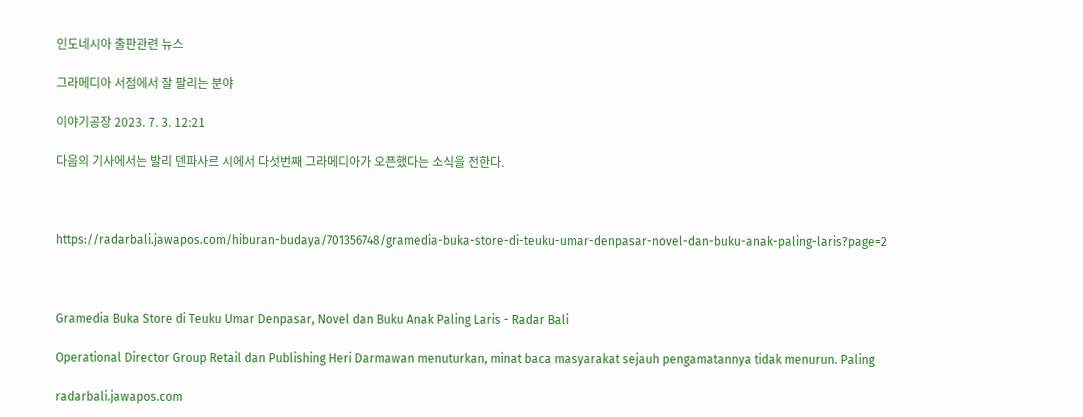인도네시아 출판관련 뉴스

그라메디아 서점에서 잘 팔리는 분야

이야기공장 2023. 7. 3. 12:21

다음의 기사에서는 발리 덴파사르 시에서 다섯번째 그라메디아가 오픈했다는 소식을 전한다.



https://radarbali.jawapos.com/hiburan-budaya/701356748/gramedia-buka-store-di-teuku-umar-denpasar-novel-dan-buku-anak-paling-laris?page=2



Gramedia Buka Store di Teuku Umar Denpasar, Novel dan Buku Anak Paling Laris - Radar Bali

Operational Director Group Retail dan Publishing Heri Darmawan menuturkan, minat baca masyarakat sejauh pengamatannya tidak menurun. Paling

radarbali.jawapos.com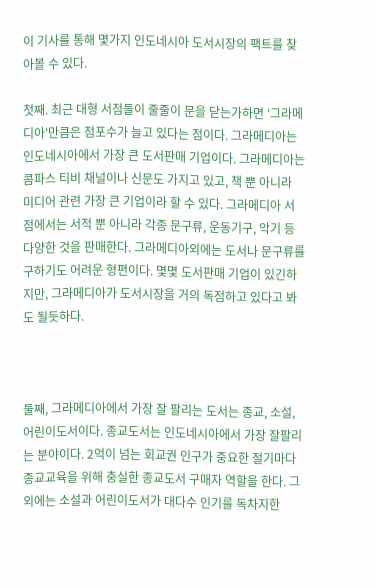이 기사를 통해 몇가지 인도네시아 도서시장의 팩트를 찾아볼 수 있다.

첫째. 최근 대형 서점들이 줄줄이 문을 닫는가하면 '그라메디아'만큼은 점포수가 늘고 있다는 점이다. 그라메디아는 인도네시아에서 가장 큰 도서판매 기업이다. 그라메디아는 콤파스 티비 채널이나 신문도 가지고 있고, 책 뿐 아니라 미디어 관련 가장 큰 기업이라 할 수 있다. 그라메디아 서점에서는 서적 뿐 아니라 각종 문구류, 운동기구, 악기 등 다양한 것을 판매한다. 그라메디아외에는 도서나 문구류를 구하기도 어려운 형편이다. 몇몇 도서판매 기업이 있긴하지만, 그라메디아가 도서시장을 거의 독점하고 있다고 봐도 될듯하다.



둘째, 그라메디아에서 가장 잘 팔리는 도서는 종교, 소설, 어린이도서이다. 종교도서는 인도네시아에서 가장 잘팔리는 분야이다. 2억이 넘는 회교권 인구가 중요한 절기마다 종교교육을 위해 충실한 종교도서 구매자 역할을 한다. 그 외에는 소설과 어린이도서가 대다수 인기를 독차지한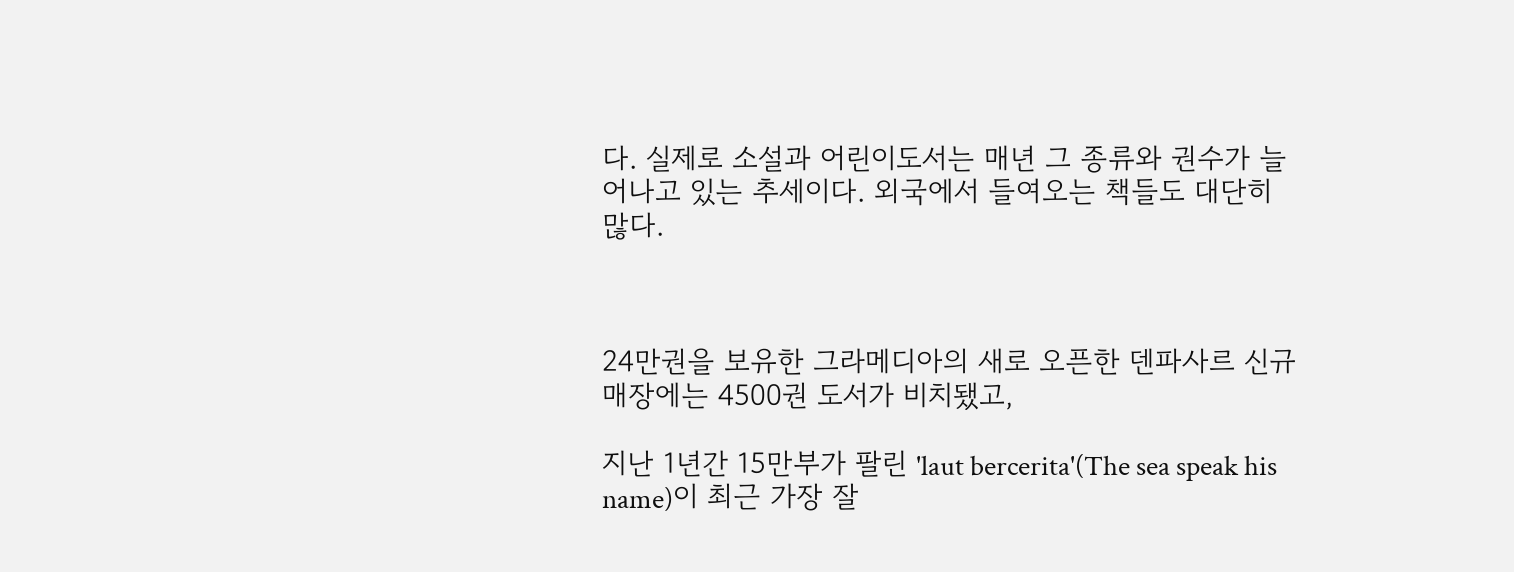다. 실제로 소설과 어린이도서는 매년 그 종류와 권수가 늘어나고 있는 추세이다. 외국에서 들여오는 책들도 대단히 많다.



24만권을 보유한 그라메디아의 새로 오픈한 덴파사르 신규매장에는 4500권 도서가 비치됐고,

지난 1년간 15만부가 팔린 'laut bercerita'(The sea speak his name)이 최근 가장 잘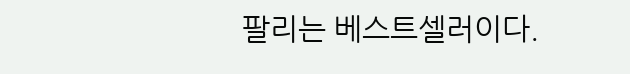팔리는 베스트셀러이다.